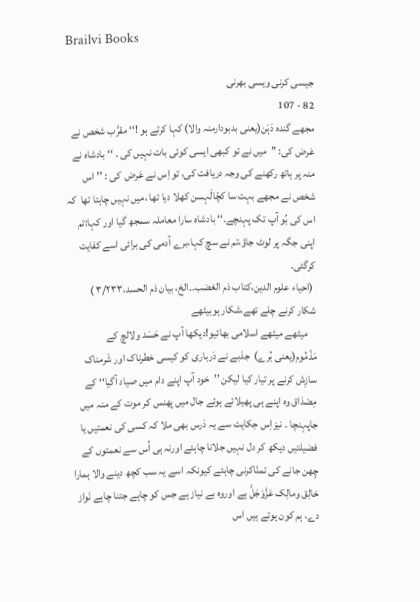Brailvi Books

جیسی کرنی ویسی بھرنی
82 - 107
مجھے گندہ دَہَن(یعنی بدبودارمنہ والا) کہا کرتے ہو !‘‘ مقرَّب شخص نے عَرض کی: ’’میں نے تو کبھی ایسی کوئی بات نہیں کی ۔ ‘‘ بادشاہ نے منہ پر ہاتھ رکھنے کی وجہ دریافت کی، تو اِس نے عَرض  کی : ’’ اس شخص نے مجھے بہت سا کچّالَہسن کھلا دیا تھا ،میں نہیں چاہتا تھا  کہ اس کی بُو آپ تک پہنچے۔‘‘ بادشاہ سارا معاملہ سمجھ گیا اور کہا:تم اپنی جگہ پر لوٹ جاؤ،تم نے سچ کہا،برے آدمی کی برائی اسے کفایت کرگئی۔
 (احیاء علوم الدین،کتاب ذم الغضب۔۔الخ، بیان ذم الحسد،۳/۲۳۳ )
شکار کرنے چلے تھے،شکار ہوبیٹھے
    میٹھے میٹھے اسلامی بھائیو!دیکھا آپ نے حَسَد ولالچ کے مَذْمُوم(یعنی بُرے)  جذبے نے دَرباری کو کیسی خطرناک اور شَرمناک سازِش کرنے پر تیار کیا لیکن ’’خود آپ اپنے دام میں صیاد آگیا‘‘ کے مِصْدَاق وہ اپنے ہی پھیلائے ہوئے جال میں پھنس کر موت کے منہ میں جاپہنچا ۔ نیزاِس حِکایت سے یہ دَرس بھی ملا کہ کسی کی نعمتیں یا فضیلتیں دیکھ کر دل نہیں جلانا چاہئے اورنہ ہی اُس سے نعمتوں کے چِھن جانے کی تمنّاکرنی چاہئے کیونکہ اسے یہ سب کچھ دینے والا ہمارا خالِق ومالِک عَزَّوَجَلَّ ہے اوروہ بے نیاز ہے جس کو چاہے جتنا چاہے نَواز دے، ہم کون ہوتے ہیں اس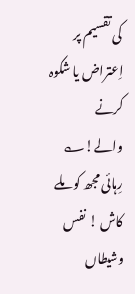کی تقسیم پر اِعتراض یا شکوہ کرنے والے!؎
رِہائی مجھ کو ملے کاش ! نفس وشیطاں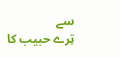سے
تِرے حبیب کا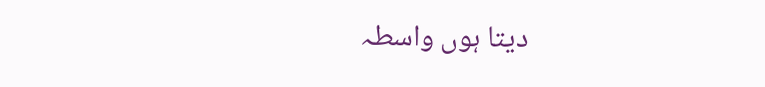دیتا ہوں واسطہ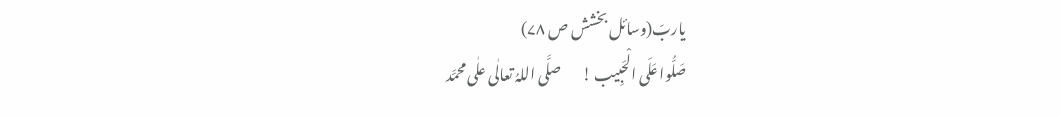یاربّ(وسائل بخشش ص ۷۸)
صَلُّوا عَلَی الْحَبِیب !       صلَّی اللہُ تعالٰی علٰی محمَّد